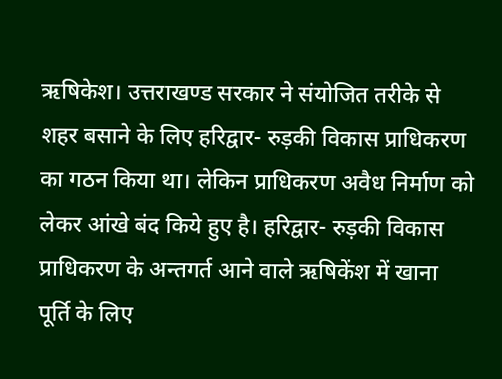ऋषिकेश। उत्तराखण्ड सरकार ने संयोजित तरीके से शहर बसाने के लिए हरिद्वार- रुड़की विकास प्राधिकरण का गठन किया था। लेकिन प्राधिकरण अवैध निर्माण को लेकर आंखे बंद किये हुए है। हरिद्वार- रुड़की विकास प्राधिकरण के अन्तगर्त आने वाले ऋषिकेंश में खाना पूर्ति के लिए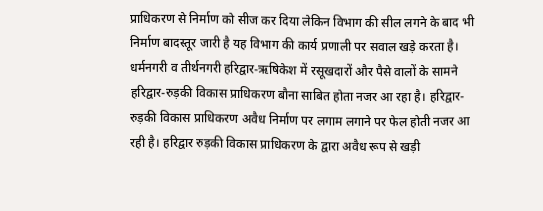प्राधिकरण से निर्माण को सीज कर दिया लेकिन विभाग की सील लगने के बाद भी निर्माण बादस्तूर जारी है यह विभाग की कार्य प्रणाली पर सवाल खड़े करता है।
धर्मनगरी व तीर्थनगरी हरिद्वार-ऋषिकेश में रसूखदारों और पैसे वालों के सामने हरिद्वार-रुड़की विकास प्राधिकरण बौना साबित होता नजर आ रहा है। हरिद्वार-रुड़की विकास प्राधिकरण अवैध निर्माण पर लगाम लगाने पर फेल होती नजर आ रही है। हरिद्वार रुड़की विकास प्राधिकरण के द्वारा अवैध रूप से खड़ी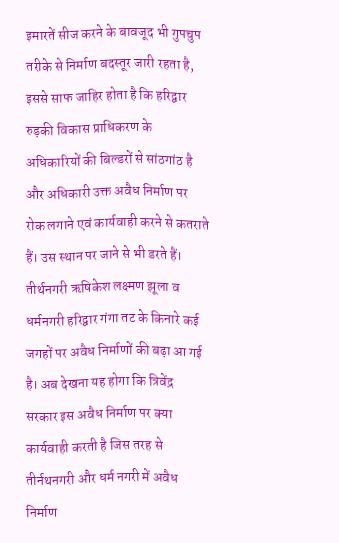इमारतें सीज करने के बावजूद भी गुपचुप तरीके से निर्माण बदस्तूर जारी रहता है, इससे साफ जाहिर होता है कि हरिद्वार रुड़की विकास प्राधिकरण के अधिकारियों की बिल्डरों से सांठगांठ है और अधिकारी उक्त अवैध निर्माण पर रोक लगाने एवं कार्यवाही करने से कतराते हैं। उस स्थान पर जाने से भी डरते हैं। तीर्थनगरी ऋषिकेश लक्ष्मण झूला व धर्मनगरी हरिद्वार गंगा तट के किनारे कई जगहों पर अवैध निर्माणों की बढ़ा आ गई है। अब देखना यह होगा कि त्रिवेंद्र सरकार इस अवैध निर्माण पर क्या कार्यवाही करती है जिस तरह से तीर्नथनगरी और धर्म नगरी में अवैध निर्माण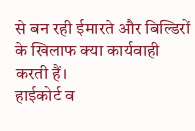से बन रही ईमारते और बिल्डिरों के खिलाफ क्या कार्यवाही करती हैं।
हाईकोर्ट व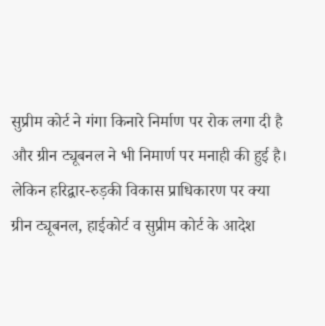सुप्रीम कोर्ट ने गंगा किनारे निर्माण पर रोक लगा दी है और ग्रीन ट्यूबनल ने भी निमार्ण पर मनाही की हुई है। लेकिन हरिद्वार-रुड़की विकास प्राधिकारण पर क्या ग्रीन ट्यूबनल, हाईकोर्ट व सुप्रीम कोर्ट के आदेश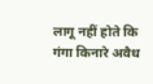लागू नहीं होते कि गंगा किनारे अवैध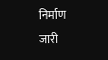निर्माण जारी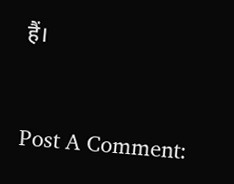हैं।


Post A Comment: